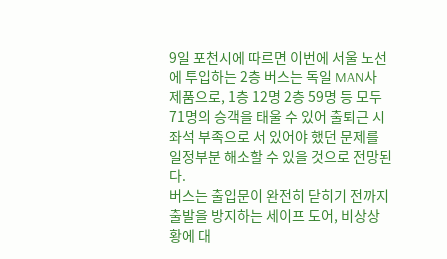9일 포천시에 따르면 이번에 서울 노선에 투입하는 2층 버스는 독일 MAN사 제품으로, 1층 12명 2층 59명 등 모두 71명의 승객을 태울 수 있어 출퇴근 시 좌석 부족으로 서 있어야 했던 문제를 일정부분 해소할 수 있을 것으로 전망된다.
버스는 출입문이 완전히 닫히기 전까지 출발을 방지하는 세이프 도어, 비상상황에 대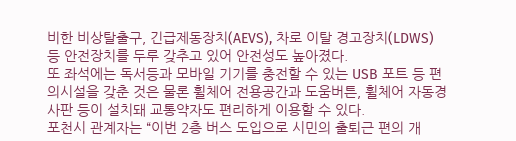비한 비상탈출구, 긴급제동장치(AEVS), 차로 이탈 경고장치(LDWS) 등 안전장치를 두루 갖추고 있어 안전성도 높아졌다.
또 좌석에는 독서등과 모바일 기기를 충전할 수 있는 USB 포트 등 편의시설을 갖춘 것은 물론 휠체어 전용공간과 도움버튼, 휠체어 자동경사판 등이 설치돼 교통약자도 편리하게 이용할 수 있다.
포천시 관계자는 “이번 2층 버스 도입으로 시민의 출퇴근 편의 개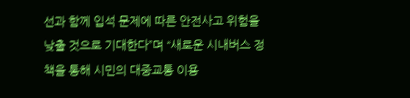선과 함께 입석 문제에 따른 안전사고 위험을 낮출 것으로 기대한다”며 “새로운 시내버스 정책을 통해 시민의 대중교통 이용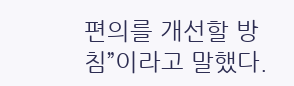편의를 개선할 방침”이라고 말했다.